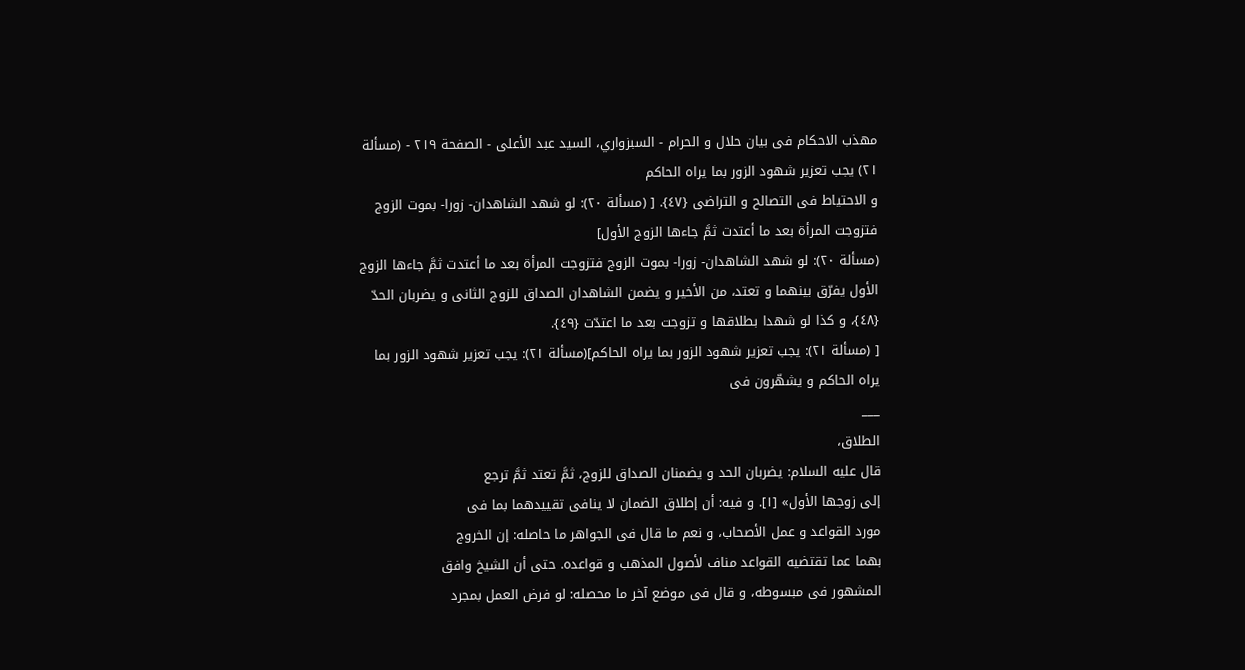مهذب الاحکام فی بیان حلال و الحرام - السبزواري، السيد عبد الأعلى - الصفحة ٢١٩ - (مسألة ٢١) یجب تعزیر شهود الزور بما یراه الحاکم
و الاحتیاط فی التصالح و التراضی {٤٧}. [ (مسألة ٢٠): لو شهد الشاهدان- زورا- بموت الزوج فتزوجت المرأة بعد ما أعتدت ثمَّ جاءها الزوج الأول]
(مسألة ٢٠): لو شهد الشاهدان- زورا- بموت الزوج فتزوجت المرأة بعد ما أعتدت ثمَّ جاءها الزوج الأول یفرّق بینهما و تعتد، من الأخیر و یضمن الشاهدان الصداق للزوج الثانی و یضربان الحدّ {٤٨}، و کذا لو شهدا بطلاقها و تزوجت بعد ما اعتدّت {٤٩}.
[ (مسألة ٢١): یجب تعزیر شهود الزور بما یراه الحاکم](مسألة ٢١): یجب تعزیر شهود الزور بما یراه الحاکم و یشهّرون فی
___
الطلاق،
قال علیه السلام: یضربان الحد و یضمنان الصداق للزوج، ثمَّ تعتد ثمَّ ترجع
إلی زوجها الأول» [١]. و فیه: أن إطلاق الضمان لا ینافی تقییدهما بما فی
مورد القواعد و عمل الأصحاب، و نعم ما قال فی الجواهر ما حاصله: إن الخروج
بهما عما تقتضیه القواعد مناف لأصول المذهب و قواعده. حتی أن الشیخ وافق
المشهور فی مبسوطه، و قال فی موضع آخر ما محصله: لو فرض العمل بمجرد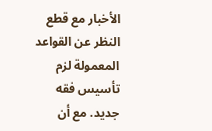الأخبار مع قطع النظر عن القواعد المعمولة لزم تأسیس فقه جدید. مع أن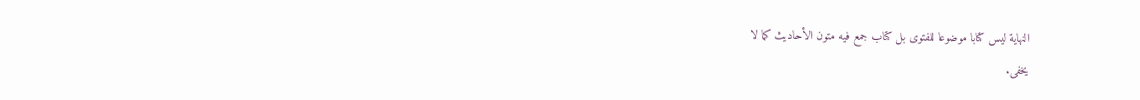النهایة لیس کتابا موضوعا للفتوی بل کتاب جمع فیه متون الأحادیث کما لا
یخفی.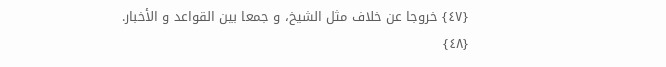{٤٧} خروجا عن خلاف مثل الشیخ، و جمعا بین القواعد و الأخبار.
{٤٨}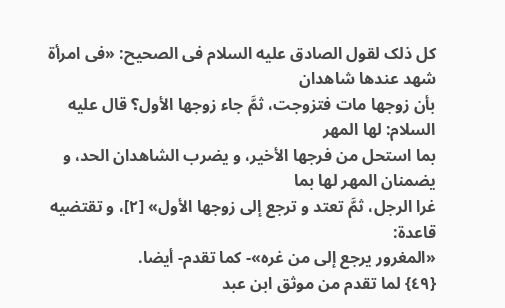کل ذلک لقول الصادق علیه السلام فی الصحیح: «فی امرأة شهد عندها شاهدان
بأن زوجها مات فتزوجت، ثمَّ جاء زوجها الأول؟ قال علیه السلام: لها المهر
بما استحل من فرجها الأخیر، و یضرب الشاهدان الحد، و یضمنان المهر لها بما
غرا الرجل، ثمَّ تعتد و ترجع إلی زوجها الأول» [٢]، و تقتضیه قاعدة:
«المغرور یرجع إلی من غره»- کما تقدم- أیضا.
{٤٩} لما تقدم من موثق ابن عبد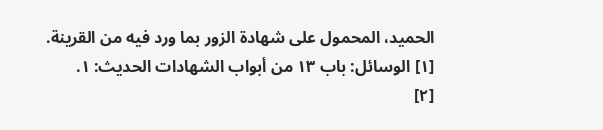الحمید، المحمول علی شهادة الزور بما ورد فیه من القرینة.
[١] الوسائل: باب ١٣ من أبواب الشهادات الحدیث: ١.
[٢]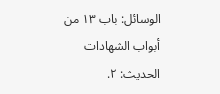الوسائل: باب ١٣ من أبواب الشهادات الحدیث: ٢.